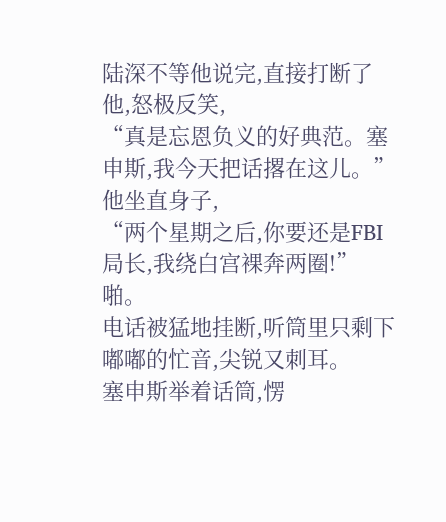陆深不等他说完,直接打断了他,怒极反笑,
“真是忘恩负义的好典范。塞申斯,我今天把话撂在这儿。”
他坐直身子,
“两个星期之后,你要还是FBI局长,我绕白宫裸奔两圈!”
啪。
电话被猛地挂断,听筒里只剩下嘟嘟的忙音,尖锐又刺耳。
塞申斯举着话筒,愣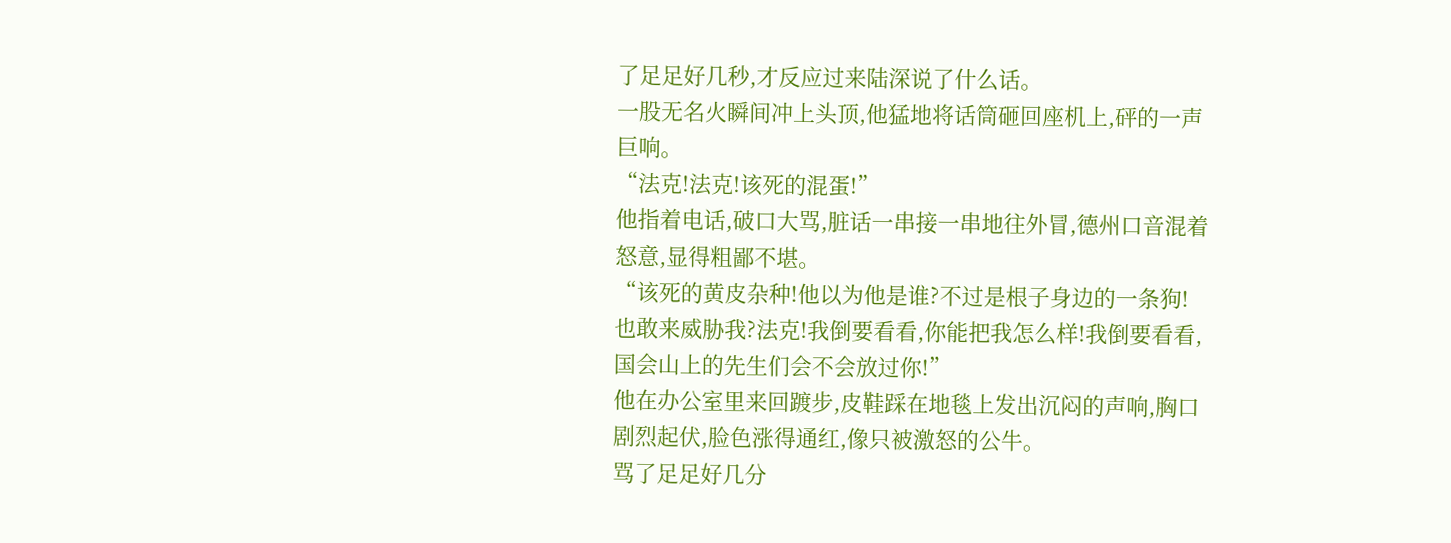了足足好几秒,才反应过来陆深说了什么话。
一股无名火瞬间冲上头顶,他猛地将话筒砸回座机上,砰的一声巨响。
“法克!法克!该死的混蛋!”
他指着电话,破口大骂,脏话一串接一串地往外冒,德州口音混着怒意,显得粗鄙不堪。
“该死的黄皮杂种!他以为他是谁?不过是根子身边的一条狗!也敢来威胁我?法克!我倒要看看,你能把我怎么样!我倒要看看,国会山上的先生们会不会放过你!”
他在办公室里来回踱步,皮鞋踩在地毯上发出沉闷的声响,胸口剧烈起伏,脸色涨得通红,像只被激怒的公牛。
骂了足足好几分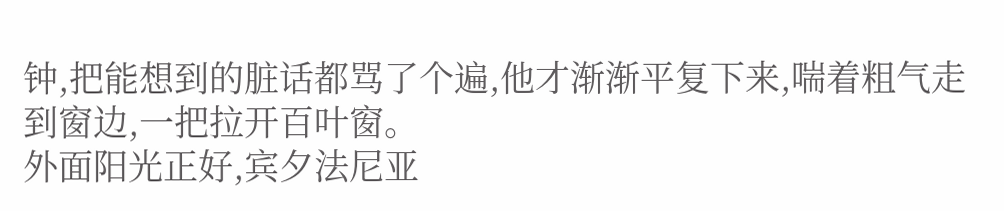钟,把能想到的脏话都骂了个遍,他才渐渐平复下来,喘着粗气走到窗边,一把拉开百叶窗。
外面阳光正好,宾夕法尼亚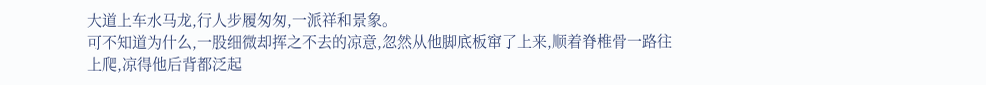大道上车水马龙,行人步履匆匆,一派祥和景象。
可不知道为什么,一股细微却挥之不去的凉意,忽然从他脚底板窜了上来,顺着脊椎骨一路往上爬,凉得他后背都泛起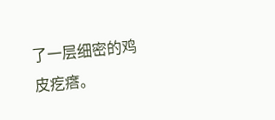了一层细密的鸡皮疙瘩。